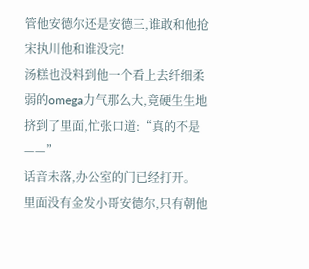管他安德尔还是安德三,谁敢和他抢宋执川他和谁没完!
汤糕也没料到他一个看上去纤细柔弱的omega力气那么大,竟硬生生地挤到了里面,忙张口道:“真的不是——”
话音未落,办公室的门已经打开。
里面没有金发小哥安德尔,只有朝他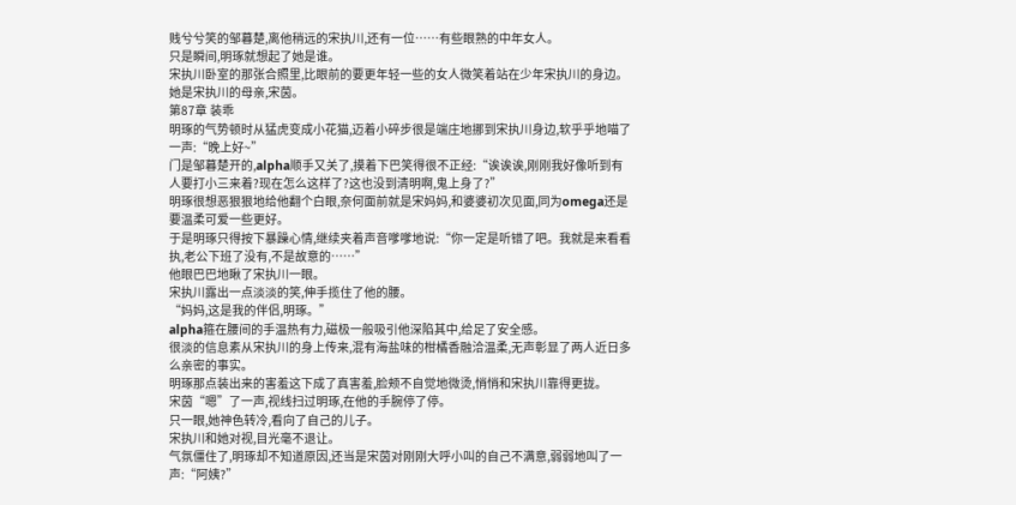贱兮兮笑的邹暮楚,离他稍远的宋执川,还有一位……有些眼熟的中年女人。
只是瞬间,明琢就想起了她是谁。
宋执川卧室的那张合照里,比眼前的要更年轻一些的女人微笑着站在少年宋执川的身边。
她是宋执川的母亲,宋茵。
第87章 装乖
明琢的气势顿时从猛虎变成小花猫,迈着小碎步很是端庄地挪到宋执川身边,软乎乎地喵了一声:“晚上好~”
门是邹暮楚开的,alpha顺手又关了,摸着下巴笑得很不正经:“诶诶诶,刚刚我好像听到有人要打小三来着?现在怎么这样了?这也没到清明啊,鬼上身了?”
明琢很想恶狠狠地给他翻个白眼,奈何面前就是宋妈妈,和婆婆初次见面,同为omega还是要温柔可爱一些更好。
于是明琢只得按下暴躁心情,继续夹着声音嗲嗲地说:“你一定是听错了吧。我就是来看看执,老公下班了没有,不是故意的……”
他眼巴巴地瞅了宋执川一眼。
宋执川露出一点淡淡的笑,伸手揽住了他的腰。
“妈妈,这是我的伴侣,明琢。”
alpha箍在腰间的手温热有力,磁极一般吸引他深陷其中,给足了安全感。
很淡的信息素从宋执川的身上传来,混有海盐味的柑橘香融洽温柔,无声彰显了两人近日多么亲密的事实。
明琢那点装出来的害羞这下成了真害羞,脸颊不自觉地微烫,悄悄和宋执川靠得更拢。
宋茵“嗯”了一声,视线扫过明琢,在他的手腕停了停。
只一眼,她神色转冷,看向了自己的儿子。
宋执川和她对视,目光毫不退让。
气氛僵住了,明琢却不知道原因,还当是宋茵对刚刚大呼小叫的自己不满意,弱弱地叫了一声:“阿姨?”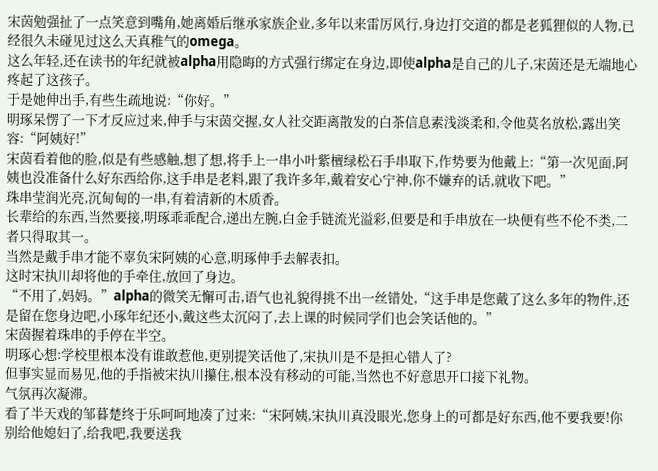宋茵勉强扯了一点笑意到嘴角,她离婚后继承家族企业,多年以来雷厉风行,身边打交道的都是老狐狸似的人物,已经很久未碰见过这么天真稚气的omega。
这么年轻,还在读书的年纪就被alpha用隐晦的方式强行绑定在身边,即使alpha是自己的儿子,宋茵还是无端地心疼起了这孩子。
于是她伸出手,有些生疏地说:“你好。”
明琢呆愣了一下才反应过来,伸手与宋茵交握,女人社交距离散发的白茶信息素浅淡柔和,令他莫名放松,露出笑容:“阿姨好!”
宋茵看着他的脸,似是有些感触,想了想,将手上一串小叶紫檀绿松石手串取下,作势要为他戴上:“第一次见面,阿姨也没准备什么好东西给你,这手串是老料,跟了我许多年,戴着安心宁神,你不嫌弃的话,就收下吧。”
珠串莹润光亮,沉甸甸的一串,有着清新的木质香。
长辈给的东西,当然要接,明琢乖乖配合,递出左腕,白金手链流光溢彩,但要是和手串放在一块便有些不伦不类,二者只得取其一。
当然是戴手串才能不辜负宋阿姨的心意,明琢伸手去解表扣。
这时宋执川却将他的手牵住,放回了身边。
“不用了,妈妈。”alpha的微笑无懈可击,语气也礼貌得挑不出一丝错处,“这手串是您戴了这么多年的物件,还是留在您身边吧,小琢年纪还小,戴这些太沉闷了,去上课的时候同学们也会笑话他的。”
宋茵握着珠串的手停在半空。
明琢心想:学校里根本没有谁敢惹他,更别提笑话他了,宋执川是不是担心错人了?
但事实显而易见,他的手指被宋执川攥住,根本没有移动的可能,当然也不好意思开口接下礼物。
气氛再次凝滞。
看了半天戏的邹暮楚终于乐呵呵地凑了过来:“宋阿姨,宋执川真没眼光,您身上的可都是好东西,他不要我要!你别给他媳妇了,给我吧,我要送我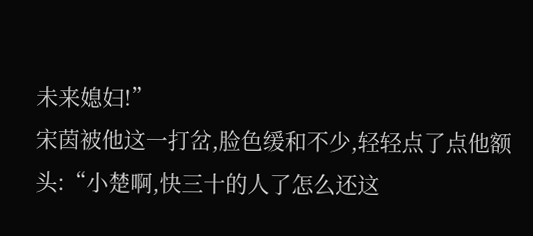未来媳妇!”
宋茵被他这一打岔,脸色缓和不少,轻轻点了点他额头:“小楚啊,快三十的人了怎么还这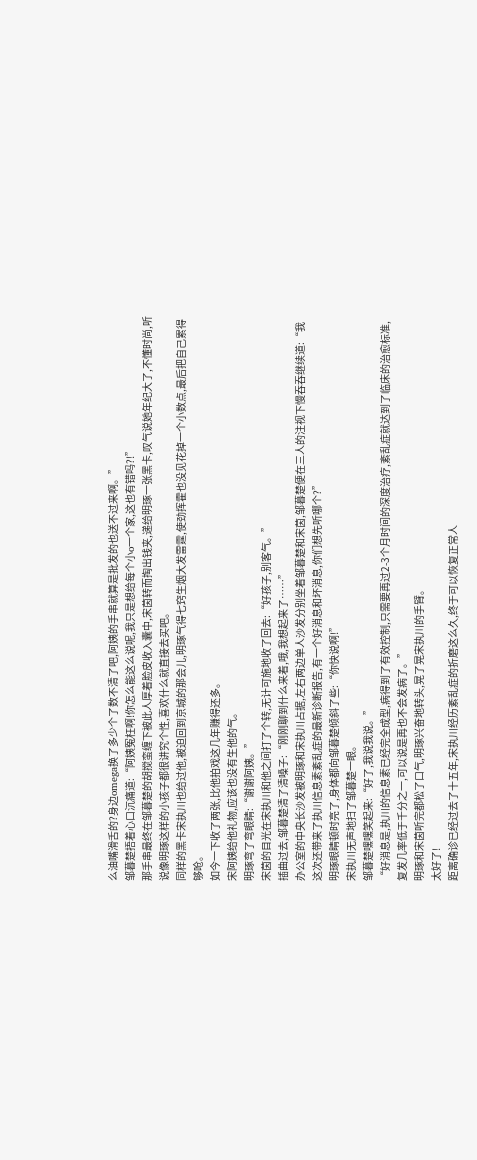么油嘴滑舌的?身边omega换了多少个了数不清了吧,阿姨的手串就算是批发的也送不过来啊。”
邹暮楚捂着心口沉痛道:“阿姨冤枉啊!你怎么能这么说呢,我只是想给每个小o一个家,这也有错吗?!”
那手串最终在邹暮楚的胡搅蛮缠下被此人厚着脸皮收入囊中,宋茵转而掏出钱夹,递给明琢一张黑卡,叹气说她年纪大了,不懂时尚,听说像明琢这样的小孩子都很讲究个性,喜欢什么就直接去买吧。
同样的黑卡宋执川也给过他,被迫回到京城的那会儿,明琢气得七窍生烟大发雷霆,使劲挥霍也没见花掉一个小数点,最后把自己累得够呛。
如今一下收了两张,比他拍戏这几年赚得还多。
宋阿姨给他礼物,应该也没有生他的气。
明琢弯了弯眼睛:“谢谢阿姨。”
宋茵的目光在宋执川和他之间打了个转,无计可施地收了回去:“好孩子,别客气。”
插曲过去,邹暮楚清了清嗓子:“刚刚聊到什么来着,哦,我想起来了……”
办公室的中央长沙发被明琢和宋执川占据,左右两边单人沙发分别坐着邹暮楚和宋茵,邹暮楚便在三人的注视下慢吞吞继续道:“我这次还带来了执川信息素紊乱症的最新诊断报告,有一个好消息和坏消息,你们想先听哪个?”
明琢眼睛顿时亮了,身体都向邹暮楚倾斜了些:“你快说啊!”
宋执川无声地扫了邹暮楚一眼。
邹暮楚嘿嘿笑起来:“好了,我说我说。”
“好消息是,执川的信息素已经完全成型,病得到了有效控制,只需要再过2-3个月时间的深度治疗,紊乱症就达到了临床的治愈标准,复发几率低于千分之一,可以说是再也不会发病了。”
明琢和宋茵听完都松了口气,明琢兴奋地转头,晃了晃宋执川的手臂。
太好了!
距离确诊已经过去了十五年,宋执川经历紊乱症的折磨这么久,终于可以恢复正常人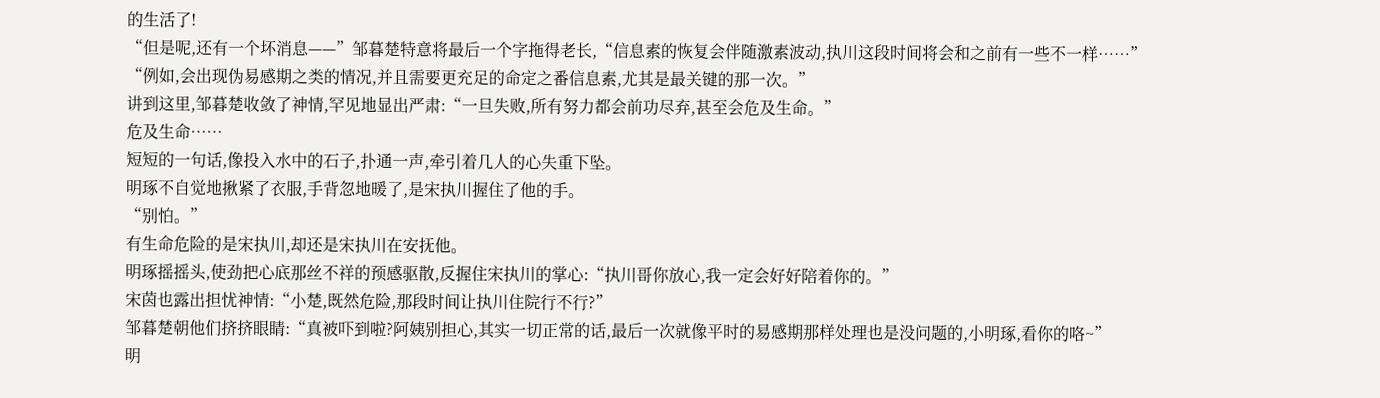的生活了!
“但是呢,还有一个坏消息——”邹暮楚特意将最后一个字拖得老长,“信息素的恢复会伴随激素波动,执川这段时间将会和之前有一些不一样……”
“例如,会出现伪易感期之类的情况,并且需要更充足的命定之番信息素,尤其是最关键的那一次。”
讲到这里,邹暮楚收敛了神情,罕见地显出严肃:“一旦失败,所有努力都会前功尽弃,甚至会危及生命。”
危及生命……
短短的一句话,像投入水中的石子,扑通一声,牵引着几人的心失重下坠。
明琢不自觉地揪紧了衣服,手背忽地暖了,是宋执川握住了他的手。
“别怕。”
有生命危险的是宋执川,却还是宋执川在安抚他。
明琢摇摇头,使劲把心底那丝不祥的预感驱散,反握住宋执川的掌心:“执川哥你放心,我一定会好好陪着你的。”
宋茵也露出担忧神情:“小楚,既然危险,那段时间让执川住院行不行?”
邹暮楚朝他们挤挤眼睛:“真被吓到啦?阿姨别担心,其实一切正常的话,最后一次就像平时的易感期那样处理也是没问题的,小明琢,看你的咯~”
明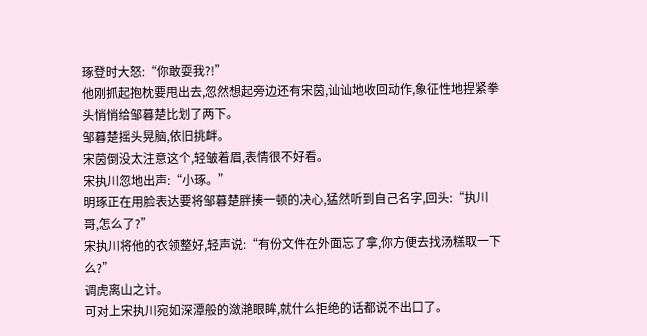琢登时大怒:“你敢耍我?!”
他刚抓起抱枕要甩出去,忽然想起旁边还有宋茵,讪讪地收回动作,象征性地捏紧拳头悄悄给邹暮楚比划了两下。
邹暮楚摇头晃脑,依旧挑衅。
宋茵倒没太注意这个,轻皱着眉,表情很不好看。
宋执川忽地出声:“小琢。”
明琢正在用脸表达要将邹暮楚胖揍一顿的决心,猛然听到自己名字,回头:“执川哥,怎么了?”
宋执川将他的衣领整好,轻声说:“有份文件在外面忘了拿,你方便去找汤糕取一下么?”
调虎离山之计。
可对上宋执川宛如深潭般的潋滟眼眸,就什么拒绝的话都说不出口了。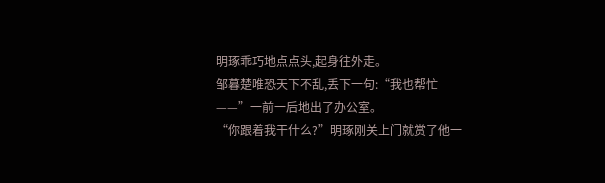明琢乖巧地点点头,起身往外走。
邹暮楚唯恐天下不乱,丢下一句:“我也帮忙——”一前一后地出了办公室。
“你跟着我干什么?”明琢刚关上门就赏了他一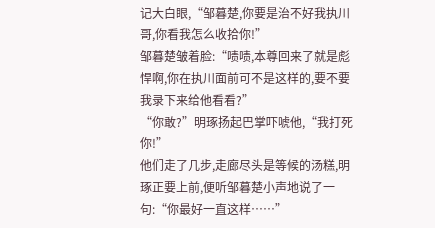记大白眼,“邹暮楚,你要是治不好我执川哥,你看我怎么收拾你!”
邹暮楚皱着脸:“啧啧,本尊回来了就是彪悍啊,你在执川面前可不是这样的,要不要我录下来给他看看?”
“你敢?”明琢扬起巴掌吓唬他,“我打死你!”
他们走了几步,走廊尽头是等候的汤糕,明琢正要上前,便听邹暮楚小声地说了一句:“你最好一直这样……”